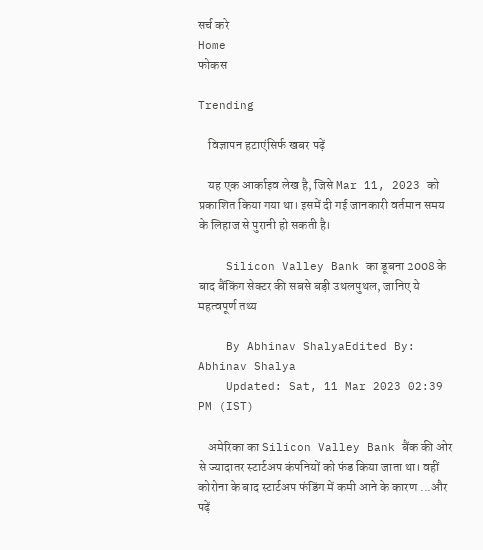सर्च करे
Home
फोकस

Trending

    विज्ञापन हटाएंसिर्फ खबर पढ़ें

    यह एक आर्काइव लेख है, जिसे Mar 11, 2023 को प्रकाशित किया गया था। इसमें दी गई जानकारी वर्तमान समय के लिहाज से पुरानी हो सकती है।

    Silicon Valley Bank का डूबना 2008 के बाद बैंकिंग सेक्टर की सबसे बड़ी उथलपुथल, जानिए ये महत्वपूर्ण तथ्य

    By Abhinav ShalyaEdited By: Abhinav Shalya
    Updated: Sat, 11 Mar 2023 02:39 PM (IST)

    अमेरिका का Silicon Valley Bank बैंक की ओर से ज्यादातर स्टार्टअप कंपनियों को फंड किया जाता था। वहीं कोरोना के बाद स्टार्टअप फंडिंग में कमी आने के कारण ...और पढ़ें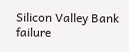Silicon Valley Bank failure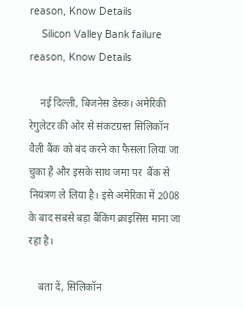reason, Know Details
    Silicon Valley Bank failure reason, Know Details

    नई दिल्ली, बिजनेस डेस्क। अमेरिकी रेगुलेटर की ओर से संकटग्रस्त सिलिकॉन वैली बैंक को बंद करने का फैसला लिया जा चुका है और इसके साथ जमा पर  बैंक से नियंत्रण ले लिया है। इसे अमेरिका में 2008 के बाद सबसे बड़ा बैंकिंग क्राइसिस माना जा रहा है।

    बता दें, सिलिकॉन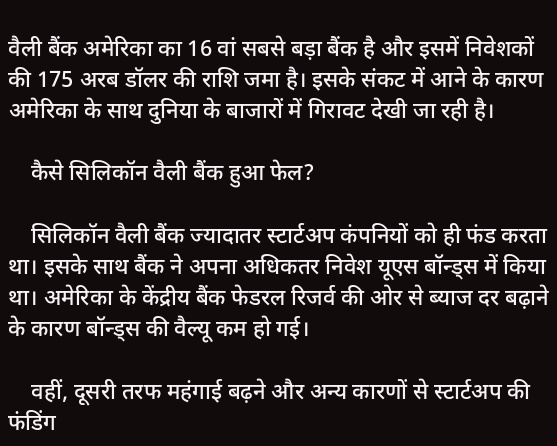वैली बैंक अमेरिका का 16 वां सबसे बड़ा बैंक है और इसमें निवेशकों की 175 अरब डॉलर की राशि जमा है। इसके संकट में आने के कारण अमेरिका के साथ दुनिया के बाजारों में गिरावट देखी जा रही है।

    कैसे सिलिकॉन वैली बैंक हुआ फेल?

    सिलिकॉन वैली बैंक ज्यादातर स्टार्टअप कंपनियों को ही फंड करता था। इसके साथ बैंक ने अपना अधिकतर निवेश यूएस बॉन्ड्स में किया था। अमेरिका के केंद्रीय बैंक फेडरल रिजर्व की ओर से ब्याज दर बढ़ाने के कारण बॉन्ड्स की वैल्यू कम हो गई।

    वहीं, दूसरी तरफ महंगाई बढ़ने और अन्य कारणों से स्टार्टअप की फंडिंग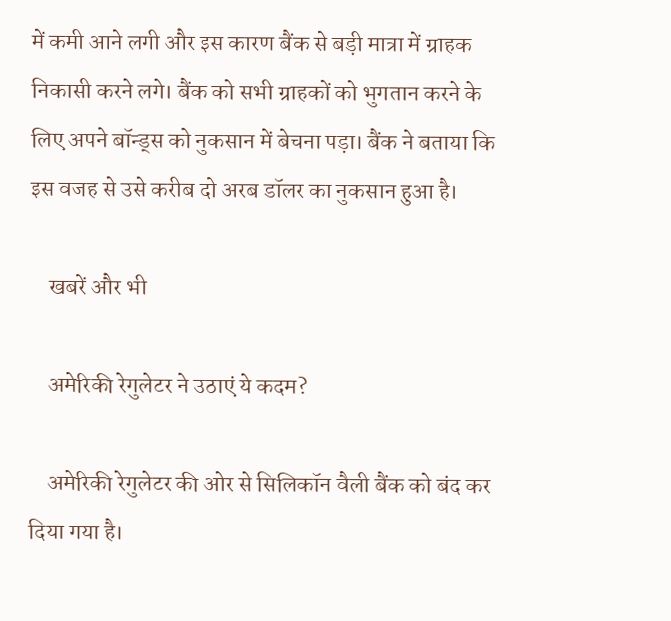में कमी आने लगी और इस कारण बैंक से बड़ी मात्रा में ग्राहक निकासी करने लगे। बैंक को सभी ग्राहकों को भुगतान करने के लिए अपने बॉन्ड्स को नुकसान में बेचना पड़ा। बैंक ने बताया कि इस वजह से उसे करीब दो अरब डॉलर का नुकसान हुआ है।

    खबरें और भी

    अमेरिकी रेगुलेटर ने उठाएं ये कदम?

    अमेरिकी रेगुलेटर की ओर से सिलिकॉन वैली बैंक को बंद कर दिया गया है।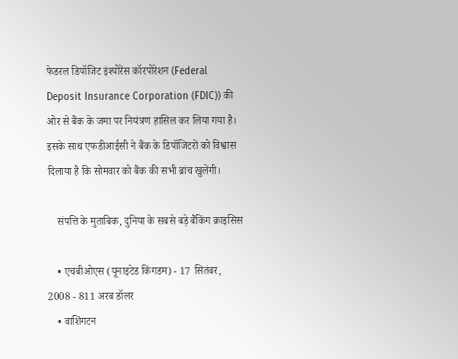फेडरल डिपॉजिट इंश्योरेंस कॉरपोरेशन (Federal Deposit Insurance Corporation (FDIC)) की ओर से बैंक के जमा पर नियंत्रण हासिल कर लिया गया है। इसके साथ एफडीआईसी ने बैंक के डिपॉजिटरों को विश्वास दिलाया है कि सोमवार को बैंक की सभी ब्रांच खुलेंगी।

    संपत्ति के मुताबिक, दुनिया के सबसे बड़े बैंकिंग क्राइसिस

    • एचबीओएस (यूनाइटेड किंगडम) - 17 सितंबर, 2008 - 811 अरब डॉलर
    • वाशिंगटन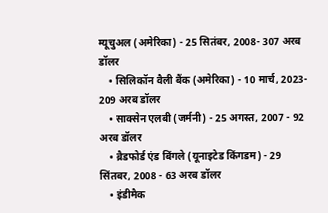म्यूचुअल (अमेरिका) - 25 सितंबर, 2008- 307 अरब डॉलर
    • सिलिकॉन वैली बैंक (अमेरिका) - 10 मार्च, 2023- 209 अरब डॉलर
    • साक्सेन एलबी (जर्मनी) - 25 अगस्त, 2007 - 92 अरब डॉलर
    • ब्रैडफोर्ड एंड बिंगले (यूनाइटेड किंगडम) - 29 सिंतबर, 2008 - 63 अरब डॉलर
    • इंडीमैक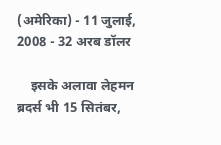(अमेरिका) - 11 जुलाई, 2008 - 32 अरब डॉलर

    इसके अलावा लेहमन ब्रदर्स भी 15 सितंबर,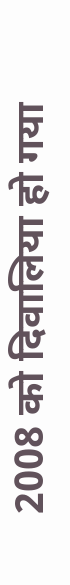2008 को दिवालिया हो गया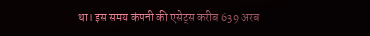था। इस समय कंपनी की एसेट्स करीब 639 अरब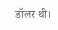डॉलर थी।